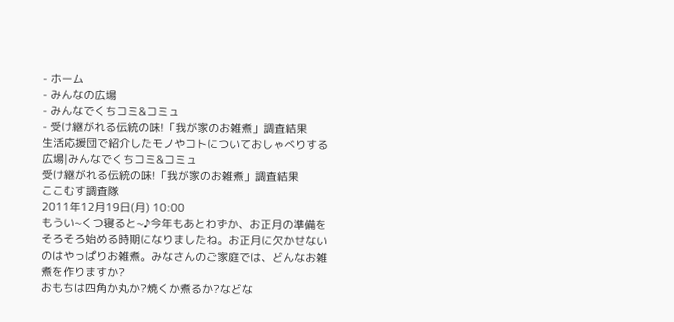- ホーム
- みんなの広場
- みんなでくちコミ&コミュ
- 受け継がれる伝統の味!「我が家のお雑煮」調査結果
生活応援団で紹介したモノやコトについておしゃべりする広場|みんなでくちコミ&コミュ
受け継がれる伝統の味!「我が家のお雑煮」調査結果
ここむす調査隊
2011年12月19日(月) 10:00
もうい~くつ寝ると~♪今年もあとわずか、お正月の準備をそろそろ始める時期になりましたね。お正月に欠かせないのはやっぱりお雑煮。みなさんのご家庭では、どんなお雑煮を作りますか?
おもちは四角か丸か?焼くか煮るか?などな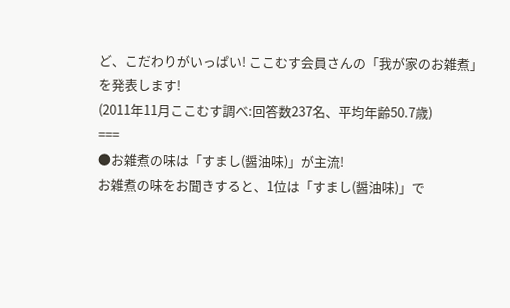ど、こだわりがいっぱい! ここむす会員さんの「我が家のお雑煮」を発表します!
(2011年11月ここむす調べ:回答数237名、平均年齢50.7歳)
===
●お雑煮の味は「すまし(醤油味)」が主流!
お雑煮の味をお聞きすると、1位は「すまし(醤油味)」で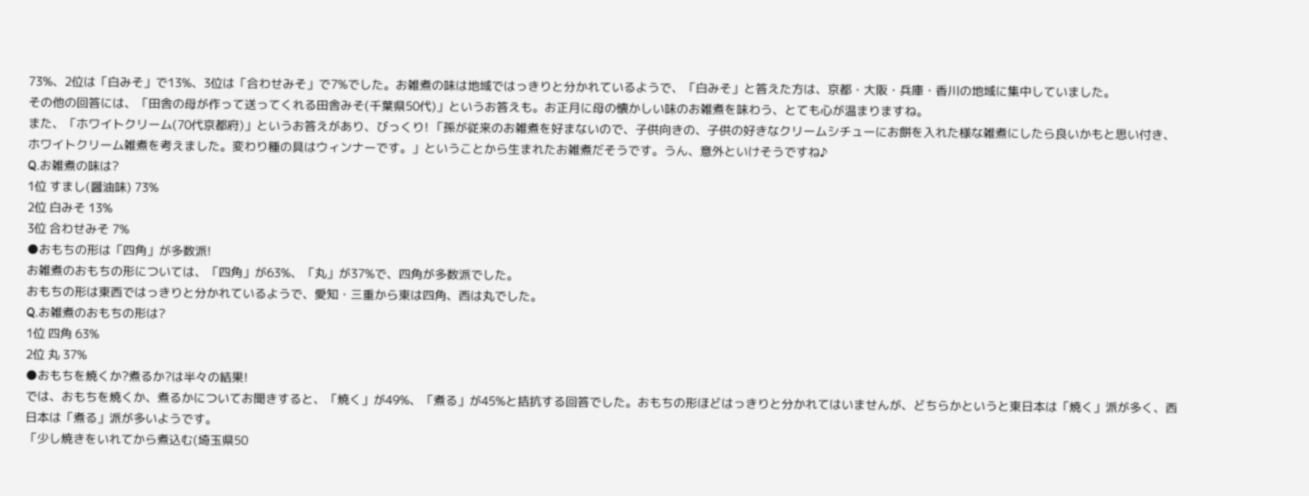73%、2位は「白みそ」で13%、3位は「合わせみそ」で7%でした。お雑煮の味は地域ではっきりと分かれているようで、「白みそ」と答えた方は、京都・大阪・兵庫・香川の地域に集中していました。
その他の回答には、「田舎の母が作って送ってくれる田舎みそ(千葉県50代)」というお答えも。お正月に母の懐かしい味のお雑煮を味わう、とても心が温まりますね。
また、「ホワイトクリーム(70代京都府)」というお答えがあり、びっくり! 「孫が従来のお雑煮を好まないので、子供向きの、子供の好きなクリームシチューにお餅を入れた様な雑煮にしたら良いかもと思い付き、ホワイトクリーム雑煮を考えました。変わり種の具はウィンナーです。」ということから生まれたお雑煮だそうです。うん、意外といけそうですね♪
Q.お雑煮の味は?
1位 すまし(醤油味) 73%
2位 白みそ 13%
3位 合わせみそ 7%
●おもちの形は「四角」が多数派!
お雑煮のおもちの形については、「四角」が63%、「丸」が37%で、四角が多数派でした。
おもちの形は東西ではっきりと分かれているようで、愛知・三重から東は四角、西は丸でした。
Q.お雑煮のおもちの形は?
1位 四角 63%
2位 丸 37%
●おもちを焼くか?煮るか?は半々の結果!
では、おもちを焼くか、煮るかについてお聞きすると、「焼く」が49%、「煮る」が45%と拮抗する回答でした。おもちの形ほどはっきりと分かれてはいませんが、どちらかというと東日本は「焼く」派が多く、西日本は「煮る」派が多いようです。
「少し焼きをいれてから煮込む(埼玉県50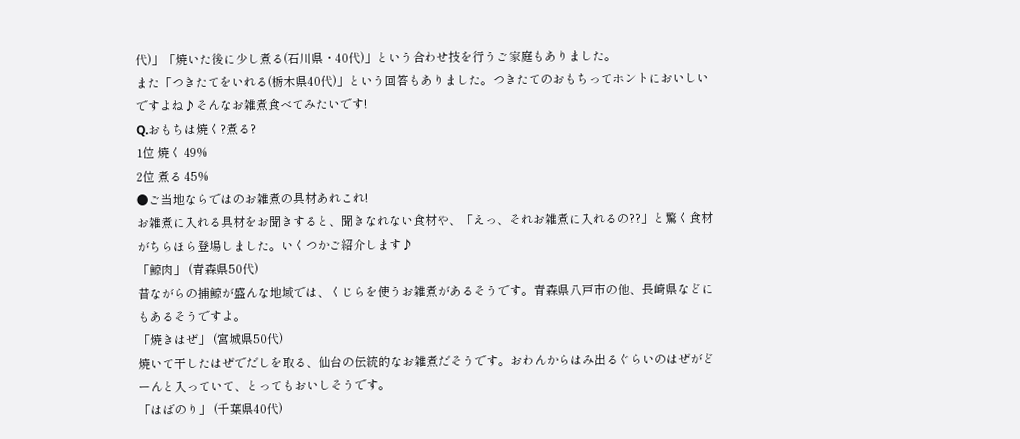代)」「焼いた後に少し煮る(石川県・40代)」という合わせ技を行うご家庭もありました。
また「つきたてをいれる(栃木県40代)」という回答もありました。つきたてのおもちってホントにおいしいですよね♪そんなお雑煮食べてみたいです!
Q.おもちは焼く?煮る?
1位 焼く 49%
2位 煮る 45%
●ご当地ならではのお雑煮の具材あれこれ!
お雑煮に入れる具材をお聞きすると、聞きなれない食材や、「えっ、それお雑煮に入れるの??」と驚く食材がちらほら登場しました。いくつかご紹介します♪
「鯨肉」 (青森県50代)
昔ながらの捕鯨が盛んな地域では、くじらを使うお雑煮があるそうです。青森県八戸市の他、長崎県などにもあるそうですよ。
「焼きはぜ」 (宮城県50代)
焼いて干したはぜでだしを取る、仙台の伝統的なお雑煮だそうです。おわんからはみ出るぐらいのはぜがどーんと入っていて、とってもおいしそうです。
「はばのり」 (千葉県40代)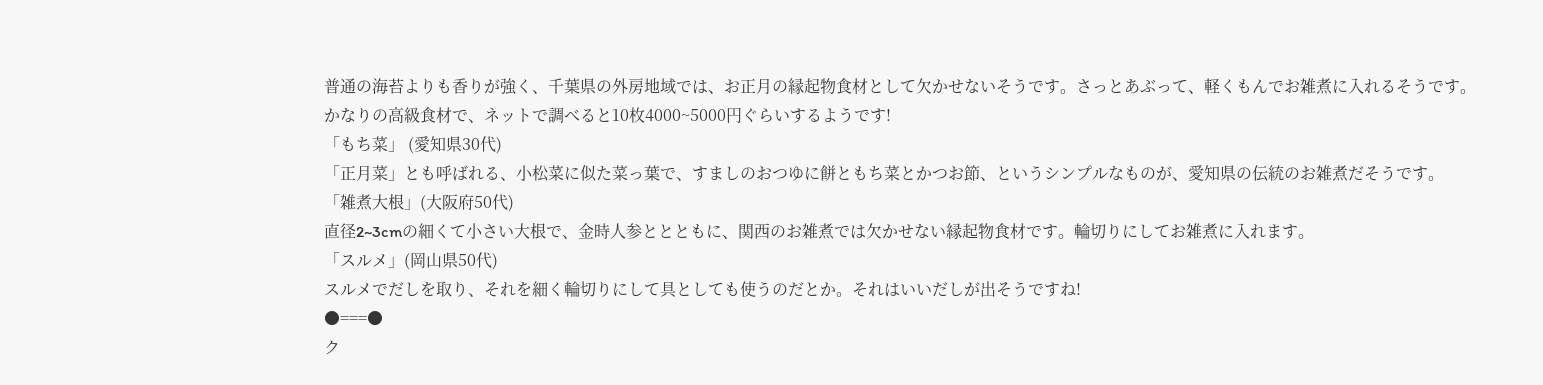普通の海苔よりも香りが強く、千葉県の外房地域では、お正月の縁起物食材として欠かせないそうです。さっとあぶって、軽くもんでお雑煮に入れるそうです。かなりの高級食材で、ネットで調べると10枚4000~5000円ぐらいするようです!
「もち菜」 (愛知県30代)
「正月菜」とも呼ばれる、小松菜に似た菜っ葉で、すましのおつゆに餅ともち菜とかつお節、というシンプルなものが、愛知県の伝統のお雑煮だそうです。
「雑煮大根」(大阪府50代)
直径2~3cmの細くて小さい大根で、金時人参ととともに、関西のお雑煮では欠かせない縁起物食材です。輪切りにしてお雑煮に入れます。
「スルメ」(岡山県50代)
スルメでだしを取り、それを細く輪切りにして具としても使うのだとか。それはいいだしが出そうですね!
●===●
ク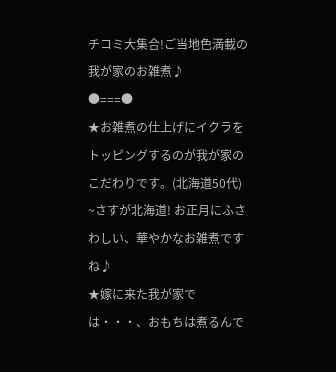チコミ大集合!ご当地色満載の我が家のお雑煮♪
●===●
★お雑煮の仕上げにイクラをトッピングするのが我が家のこだわりです。(北海道50代)
~さすが北海道! お正月にふさわしい、華やかなお雑煮ですね♪
★嫁に来た我が家では・・・、おもちは煮るんで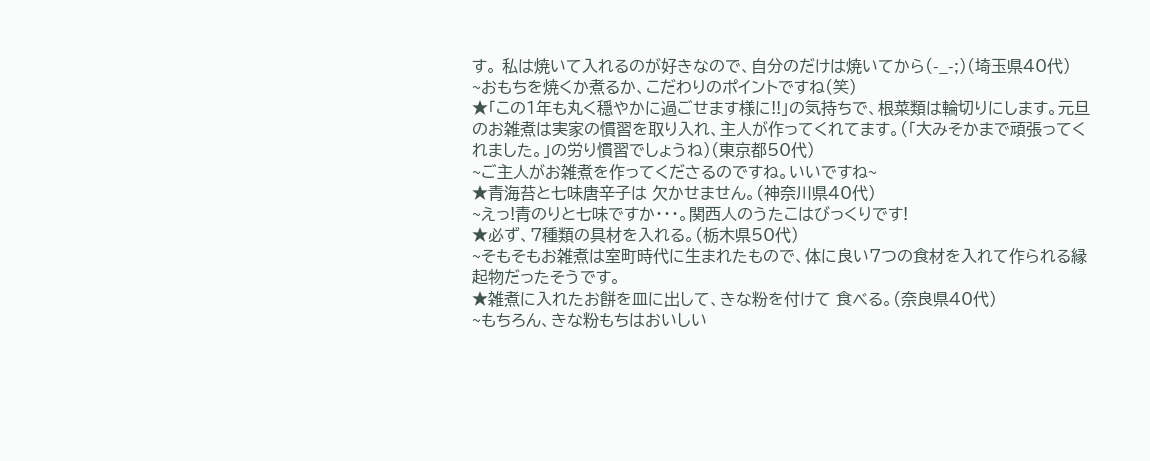す。 私は焼いて入れるのが好きなので、自分のだけは焼いてから(-_-;)(埼玉県40代)
~おもちを焼くか煮るか、こだわりのポイントですね(笑)
★「この1年も丸く穏やかに過ごせます様に!!」の気持ちで、根菜類は輪切りにします。元旦のお雑煮は実家の慣習を取り入れ、主人が作ってくれてます。(「大みそかまで頑張ってくれました。」の労り慣習でしょうね)(東京都50代)
~ご主人がお雑煮を作ってくださるのですね。いいですね~
★青海苔と七味唐辛子は 欠かせません。(神奈川県40代)
~えっ!青のりと七味ですか・・・。関西人のうたこはびっくりです!
★必ず、7種類の具材を入れる。(栃木県50代)
~そもそもお雑煮は室町時代に生まれたもので、体に良い7つの食材を入れて作られる縁起物だったそうです。
★雑煮に入れたお餅を皿に出して、きな粉を付けて 食べる。(奈良県40代)
~もちろん、きな粉もちはおいしい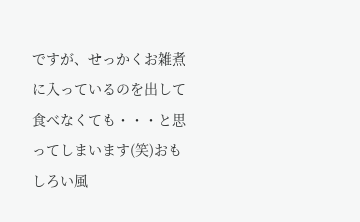ですが、せっかくお雑煮に入っているのを出して食べなくても・・・と思ってしまいます(笑)おもしろい風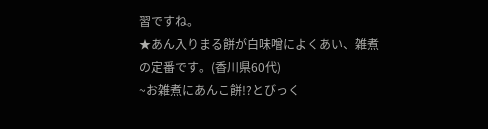習ですね。
★あん入りまる餅が白味噌によくあい、雑煮の定番です。(香川県60代)
~お雑煮にあんこ餅!?とびっく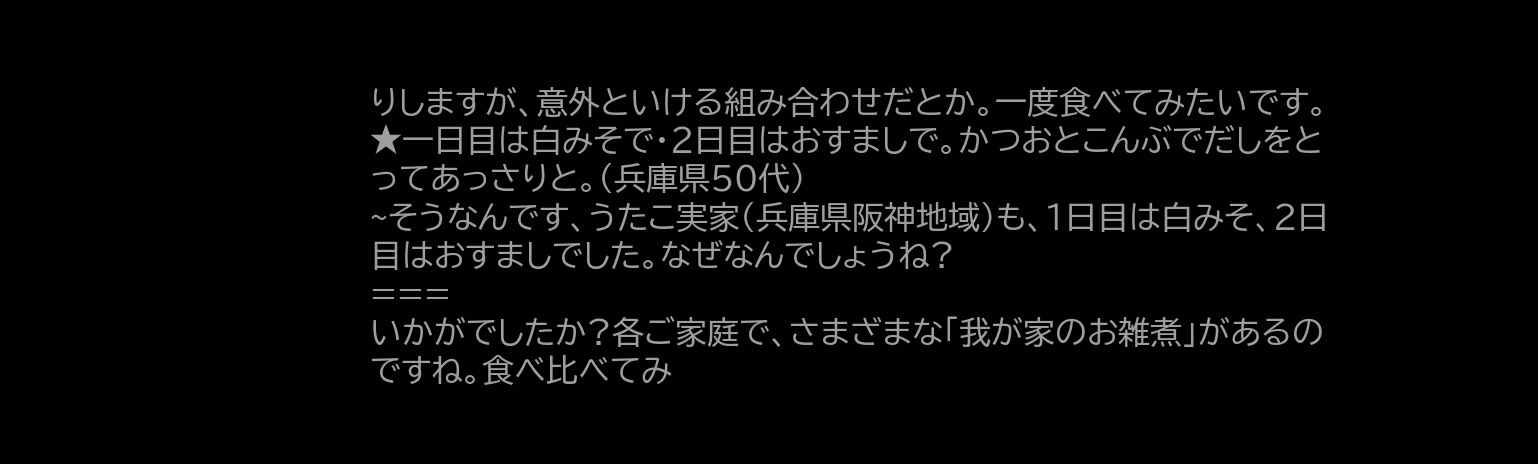りしますが、意外といける組み合わせだとか。一度食べてみたいです。
★一日目は白みそで・2日目はおすましで。かつおとこんぶでだしをとってあっさりと。(兵庫県50代)
~そうなんです、うたこ実家(兵庫県阪神地域)も、1日目は白みそ、2日目はおすましでした。なぜなんでしょうね?
===
いかがでしたか?各ご家庭で、さまざまな「我が家のお雑煮」があるのですね。食べ比べてみ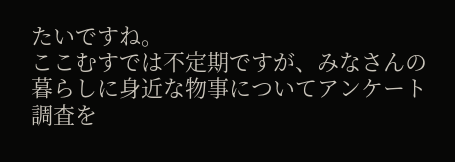たいですね。
ここむすでは不定期ですが、みなさんの暮らしに身近な物事についてアンケート調査を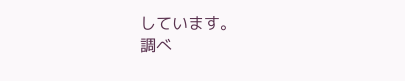しています。
調べ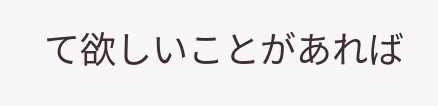て欲しいことがあれば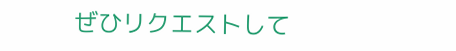ぜひリクエストして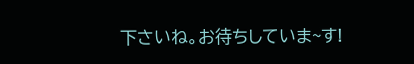下さいね。お待ちしていま~す!